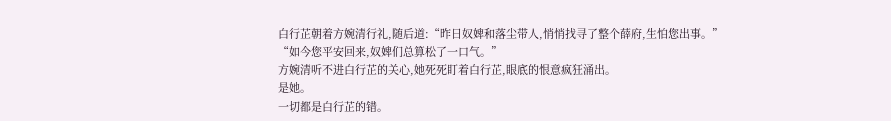白行芷朝着方婉清行礼,随后道:“昨日奴婢和落尘带人,悄悄找寻了整个薛府,生怕您出事。”
“如今您平安回来,奴婢们总算松了一口气。”
方婉清听不进白行芷的关心,她死死盯着白行芷,眼底的恨意疯狂涌出。
是她。
一切都是白行芷的错。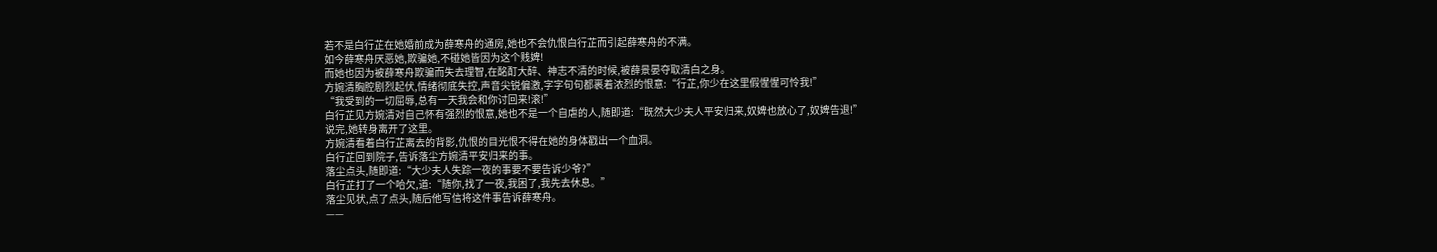若不是白行芷在她婚前成为薛寒舟的通房,她也不会仇恨白行芷而引起薛寒舟的不满。
如今薛寒舟厌恶她,欺骗她,不碰她皆因为这个贱婢!
而她也因为被薛寒舟欺骗而失去理智,在酩酊大醉、神志不清的时候,被薛景晏夺取清白之身。
方婉清胸腔剧烈起伏,情绪彻底失控,声音尖锐偏激,字字句句都裹着浓烈的恨意:“行芷,你少在这里假惺惺可怜我!”
“我受到的一切屈辱,总有一天我会和你讨回来!滚!”
白行芷见方婉清对自己怀有强烈的恨意,她也不是一个自虐的人,随即道:“既然大少夫人平安归来,奴婢也放心了,奴婢告退!”
说完,她转身离开了这里。
方婉清看着白行芷离去的背影,仇恨的目光恨不得在她的身体戳出一个血洞。
白行芷回到院子,告诉落尘方婉清平安归来的事。
落尘点头,随即道:“大少夫人失踪一夜的事要不要告诉少爷?”
白行芷打了一个哈欠,道:“随你,找了一夜,我困了,我先去休息。”
落尘见状,点了点头,随后他写信将这件事告诉薛寒舟。
——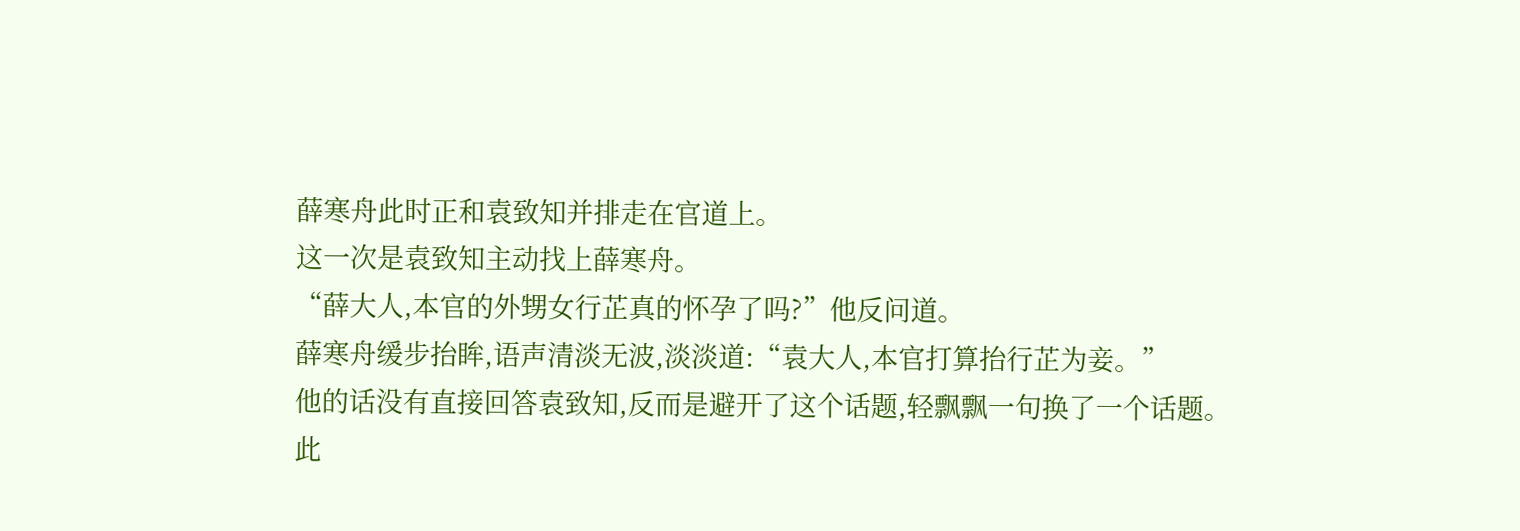薛寒舟此时正和袁致知并排走在官道上。
这一次是袁致知主动找上薛寒舟。
“薛大人,本官的外甥女行芷真的怀孕了吗?”他反问道。
薛寒舟缓步抬眸,语声清淡无波,淡淡道:“袁大人,本官打算抬行芷为妾。”
他的话没有直接回答袁致知,反而是避开了这个话题,轻飘飘一句换了一个话题。
此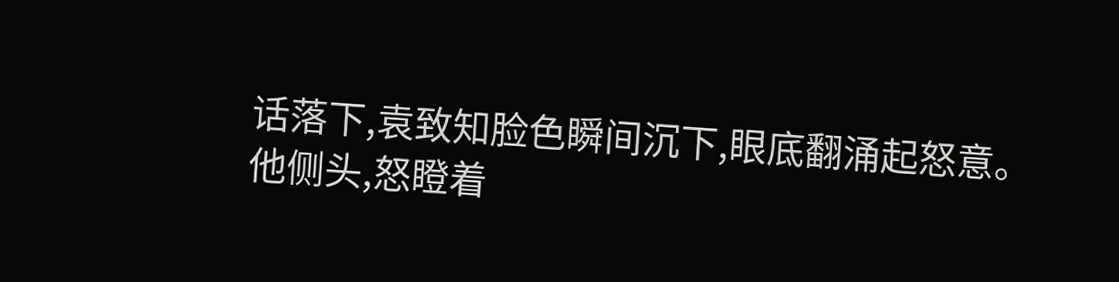话落下,袁致知脸色瞬间沉下,眼底翻涌起怒意。
他侧头,怒瞪着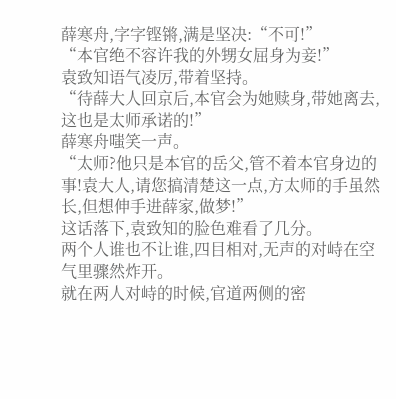薛寒舟,字字铿锵,满是坚决:“不可!”
“本官绝不容许我的外甥女屈身为妾!”
袁致知语气凌厉,带着坚持。
“待薛大人回京后,本官会为她赎身,带她离去,这也是太师承诺的!”
薛寒舟嗤笑一声。
“太师?他只是本官的岳父,管不着本官身边的事!袁大人,请您搞清楚这一点,方太师的手虽然长,但想伸手进薛家,做梦!”
这话落下,袁致知的脸色难看了几分。
两个人谁也不让谁,四目相对,无声的对峙在空气里骤然炸开。
就在两人对峙的时候,官道两侧的密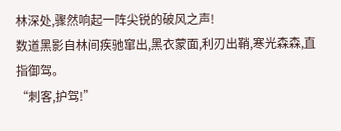林深处,骤然响起一阵尖锐的破风之声!
数道黑影自林间疾驰窜出,黑衣蒙面,利刃出鞘,寒光森森,直指御驾。
“刺客,护驾!”